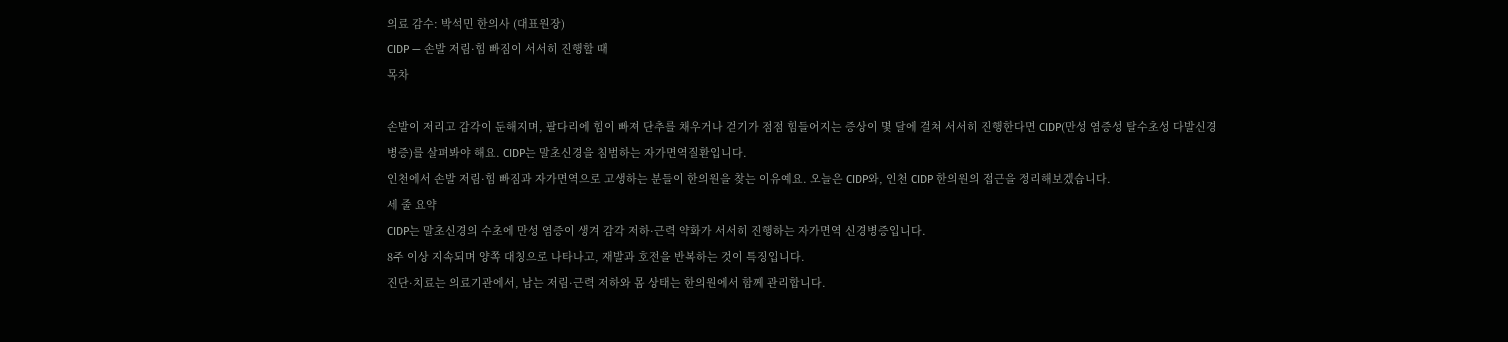의료 감수: 박석민 한의사 (대표원장)
CIDP — 손발 저림·힘 빠짐이 서서히 진행할 때
목차

손발이 저리고 감각이 둔해지며, 팔다리에 힘이 빠져 단추를 채우거나 걷기가 점점 힘들어지는 증상이 몇 달에 걸쳐 서서히 진행한다면 CIDP(만성 염증성 탈수초성 다발신경병증)를 살펴봐야 해요. CIDP는 말초신경을 침범하는 자가면역질환입니다.
인천에서 손발 저림·힘 빠짐과 자가면역으로 고생하는 분들이 한의원을 찾는 이유예요. 오늘은 CIDP와, 인천 CIDP 한의원의 접근을 정리해보겠습니다.
세 줄 요약
CIDP는 말초신경의 수초에 만성 염증이 생겨 감각 저하·근력 약화가 서서히 진행하는 자가면역 신경병증입니다.
8주 이상 지속되며 양쪽 대칭으로 나타나고, 재발과 호전을 반복하는 것이 특징입니다.
진단·치료는 의료기관에서, 남는 저림·근력 저하와 몸 상태는 한의원에서 함께 관리합니다.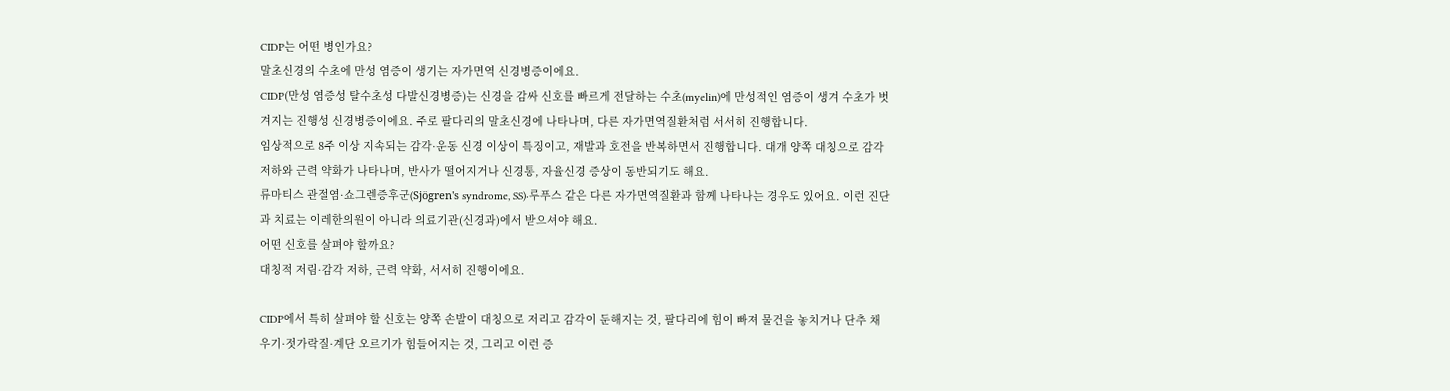CIDP는 어떤 병인가요?
말초신경의 수초에 만성 염증이 생기는 자가면역 신경병증이에요.
CIDP(만성 염증성 탈수초성 다발신경병증)는 신경을 감싸 신호를 빠르게 전달하는 수초(myelin)에 만성적인 염증이 생겨 수초가 벗겨지는 진행성 신경병증이에요. 주로 팔다리의 말초신경에 나타나며, 다른 자가면역질환처럼 서서히 진행합니다.
임상적으로 8주 이상 지속되는 감각·운동 신경 이상이 특징이고, 재발과 호전을 반복하면서 진행합니다. 대개 양쪽 대칭으로 감각 저하와 근력 약화가 나타나며, 반사가 떨어지거나 신경통, 자율신경 증상이 동반되기도 해요.
류마티스 관절염·쇼그렌증후군(Sjögren's syndrome, SS)·루푸스 같은 다른 자가면역질환과 함께 나타나는 경우도 있어요. 이런 진단과 치료는 이레한의원이 아니라 의료기관(신경과)에서 받으셔야 해요.
어떤 신호를 살펴야 할까요?
대칭적 저림·감각 저하, 근력 약화, 서서히 진행이에요.

CIDP에서 특히 살펴야 할 신호는 양쪽 손발이 대칭으로 저리고 감각이 둔해지는 것, 팔다리에 힘이 빠져 물건을 놓치거나 단추 채우기·젓가락질·계단 오르기가 힘들어지는 것, 그리고 이런 증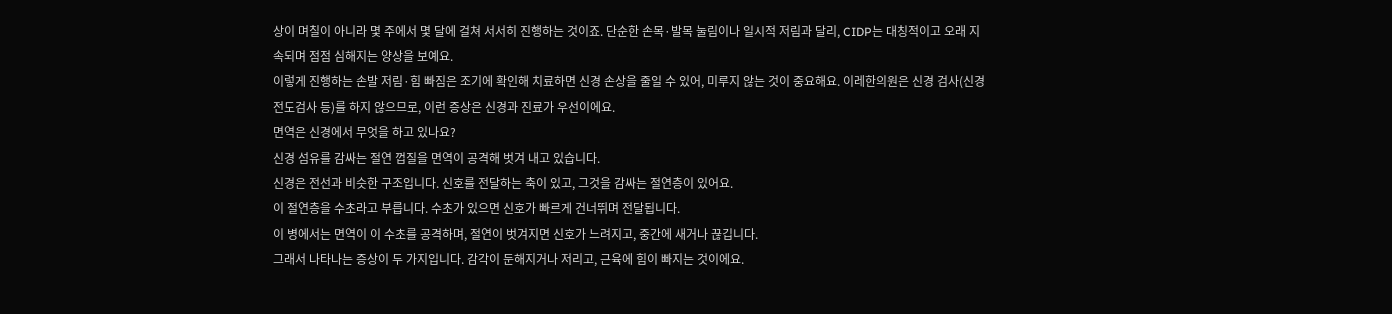상이 며칠이 아니라 몇 주에서 몇 달에 걸쳐 서서히 진행하는 것이죠. 단순한 손목·발목 눌림이나 일시적 저림과 달리, CIDP는 대칭적이고 오래 지속되며 점점 심해지는 양상을 보예요.
이렇게 진행하는 손발 저림·힘 빠짐은 조기에 확인해 치료하면 신경 손상을 줄일 수 있어, 미루지 않는 것이 중요해요. 이레한의원은 신경 검사(신경전도검사 등)를 하지 않으므로, 이런 증상은 신경과 진료가 우선이에요.
면역은 신경에서 무엇을 하고 있나요?
신경 섬유를 감싸는 절연 껍질을 면역이 공격해 벗겨 내고 있습니다.
신경은 전선과 비슷한 구조입니다. 신호를 전달하는 축이 있고, 그것을 감싸는 절연층이 있어요.
이 절연층을 수초라고 부릅니다. 수초가 있으면 신호가 빠르게 건너뛰며 전달됩니다.
이 병에서는 면역이 이 수초를 공격하며, 절연이 벗겨지면 신호가 느려지고, 중간에 새거나 끊깁니다.
그래서 나타나는 증상이 두 가지입니다. 감각이 둔해지거나 저리고, 근육에 힘이 빠지는 것이에요.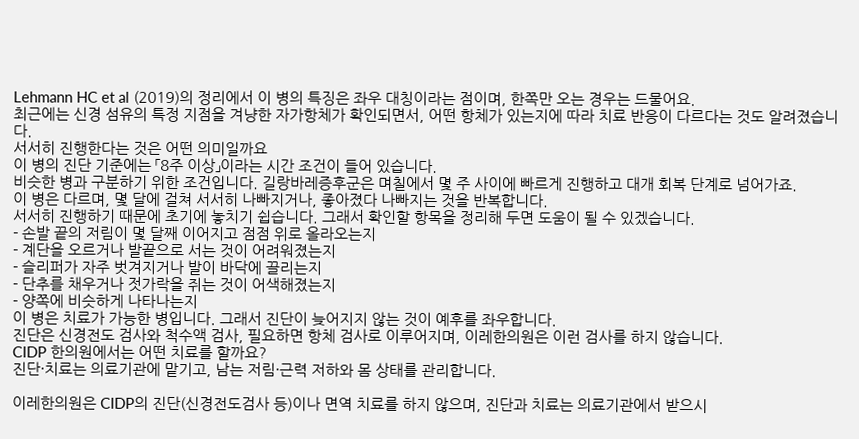Lehmann HC et al (2019)의 정리에서 이 병의 특징은 좌우 대칭이라는 점이며, 한쪽만 오는 경우는 드물어요.
최근에는 신경 섬유의 특정 지점을 겨냥한 자가항체가 확인되면서, 어떤 항체가 있는지에 따라 치료 반응이 다르다는 것도 알려졌습니다.
서서히 진행한다는 것은 어떤 의미일까요
이 병의 진단 기준에는 「8주 이상」이라는 시간 조건이 들어 있습니다.
비슷한 병과 구분하기 위한 조건입니다. 길랑바레증후군은 며칠에서 몇 주 사이에 빠르게 진행하고 대개 회복 단계로 넘어가죠.
이 병은 다르며, 몇 달에 걸쳐 서서히 나빠지거나, 좋아졌다 나빠지는 것을 반복합니다.
서서히 진행하기 때문에 초기에 놓치기 쉽습니다. 그래서 확인할 항목을 정리해 두면 도움이 될 수 있겠습니다.
- 손발 끝의 저림이 몇 달째 이어지고 점점 위로 올라오는지
- 계단을 오르거나 발끝으로 서는 것이 어려워졌는지
- 슬리퍼가 자주 벗겨지거나 발이 바닥에 끌리는지
- 단추를 채우거나 젓가락을 쥐는 것이 어색해졌는지
- 양쪽에 비슷하게 나타나는지
이 병은 치료가 가능한 병입니다. 그래서 진단이 늦어지지 않는 것이 예후를 좌우합니다.
진단은 신경전도 검사와 척수액 검사, 필요하면 항체 검사로 이루어지며, 이레한의원은 이런 검사를 하지 않습니다.
CIDP 한의원에서는 어떤 치료를 할까요?
진단·치료는 의료기관에 맡기고, 남는 저림·근력 저하와 몸 상태를 관리합니다.

이레한의원은 CIDP의 진단(신경전도검사 등)이나 면역 치료를 하지 않으며, 진단과 치료는 의료기관에서 받으시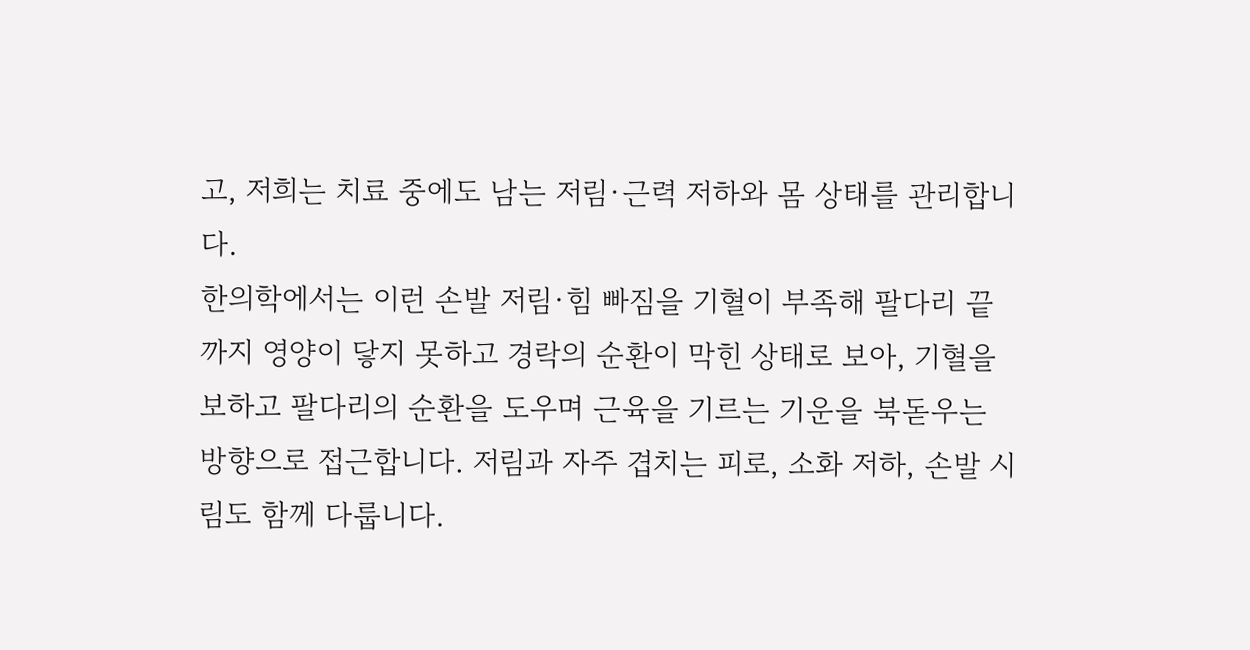고, 저희는 치료 중에도 남는 저림·근력 저하와 몸 상태를 관리합니다.
한의학에서는 이런 손발 저림·힘 빠짐을 기혈이 부족해 팔다리 끝까지 영양이 닿지 못하고 경락의 순환이 막힌 상태로 보아, 기혈을 보하고 팔다리의 순환을 도우며 근육을 기르는 기운을 북돋우는 방향으로 접근합니다. 저림과 자주 겹치는 피로, 소화 저하, 손발 시림도 함께 다룹니다.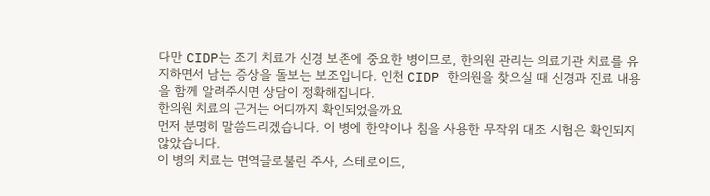다만 CIDP는 조기 치료가 신경 보존에 중요한 병이므로, 한의원 관리는 의료기관 치료를 유지하면서 남는 증상을 돌보는 보조입니다. 인천 CIDP 한의원을 찾으실 때 신경과 진료 내용을 함께 알려주시면 상담이 정확해집니다.
한의원 치료의 근거는 어디까지 확인되었을까요
먼저 분명히 말씀드리겠습니다. 이 병에 한약이나 침을 사용한 무작위 대조 시험은 확인되지 않았습니다.
이 병의 치료는 면역글로불린 주사, 스테로이드,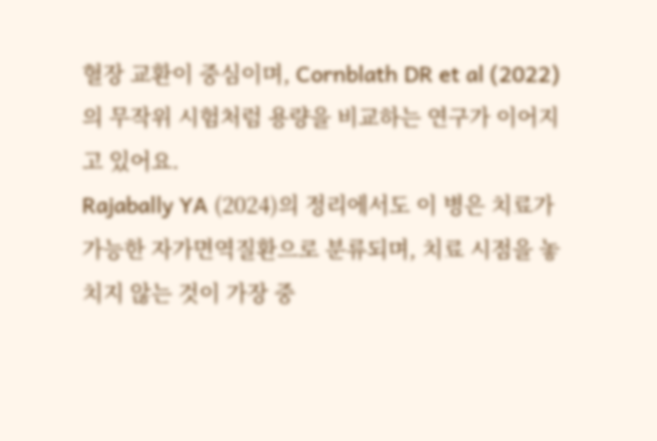혈장 교환이 중심이며, Cornblath DR et al (2022)의 무작위 시험처럼 용량을 비교하는 연구가 이어지고 있어요.
Rajabally YA (2024)의 정리에서도 이 병은 치료가 가능한 자가면역질환으로 분류되며, 치료 시점을 놓치지 않는 것이 가장 중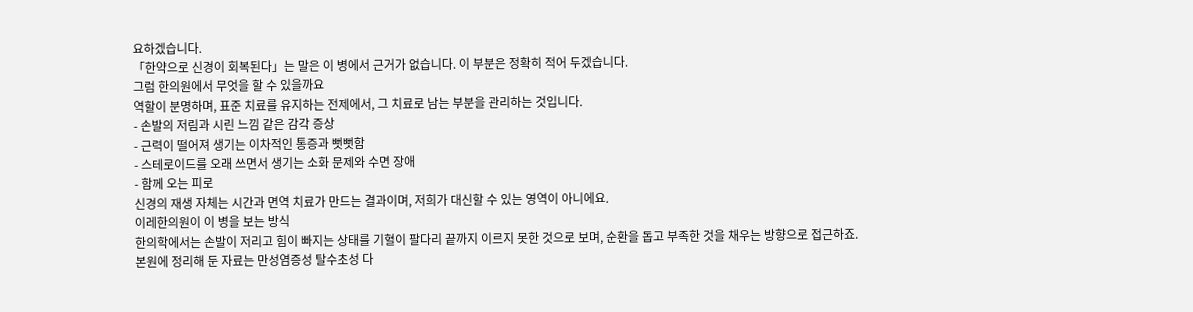요하겠습니다.
「한약으로 신경이 회복된다」는 말은 이 병에서 근거가 없습니다. 이 부분은 정확히 적어 두겠습니다.
그럼 한의원에서 무엇을 할 수 있을까요
역할이 분명하며, 표준 치료를 유지하는 전제에서, 그 치료로 남는 부분을 관리하는 것입니다.
- 손발의 저림과 시린 느낌 같은 감각 증상
- 근력이 떨어져 생기는 이차적인 통증과 뻣뻣함
- 스테로이드를 오래 쓰면서 생기는 소화 문제와 수면 장애
- 함께 오는 피로
신경의 재생 자체는 시간과 면역 치료가 만드는 결과이며, 저희가 대신할 수 있는 영역이 아니에요.
이레한의원이 이 병을 보는 방식
한의학에서는 손발이 저리고 힘이 빠지는 상태를 기혈이 팔다리 끝까지 이르지 못한 것으로 보며, 순환을 돕고 부족한 것을 채우는 방향으로 접근하죠.
본원에 정리해 둔 자료는 만성염증성 탈수초성 다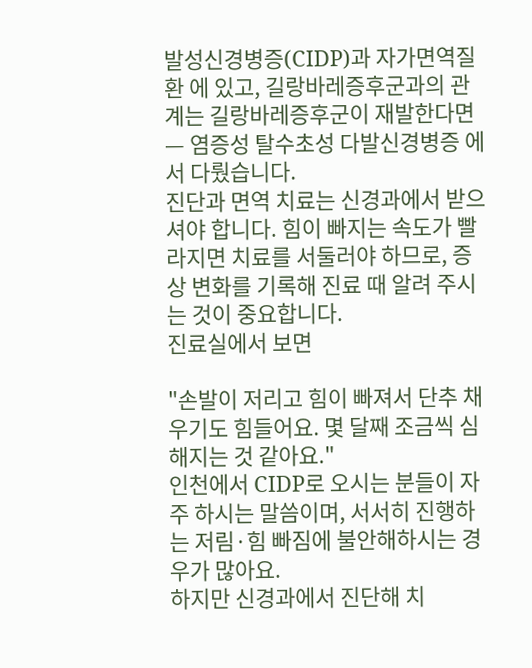발성신경병증(CIDP)과 자가면역질환 에 있고, 길랑바레증후군과의 관계는 길랑바레증후군이 재발한다면 — 염증성 탈수초성 다발신경병증 에서 다뤘습니다.
진단과 면역 치료는 신경과에서 받으셔야 합니다. 힘이 빠지는 속도가 빨라지면 치료를 서둘러야 하므로, 증상 변화를 기록해 진료 때 알려 주시는 것이 중요합니다.
진료실에서 보면

"손발이 저리고 힘이 빠져서 단추 채우기도 힘들어요. 몇 달째 조금씩 심해지는 것 같아요."
인천에서 CIDP로 오시는 분들이 자주 하시는 말씀이며, 서서히 진행하는 저림·힘 빠짐에 불안해하시는 경우가 많아요.
하지만 신경과에서 진단해 치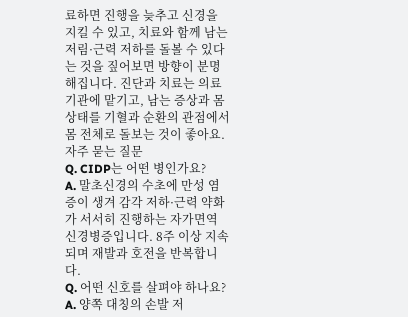료하면 진행을 늦추고 신경을 지킬 수 있고, 치료와 함께 남는 저림·근력 저하를 돌볼 수 있다는 것을 짚어보면 방향이 분명해집니다. 진단과 치료는 의료기관에 맡기고, 남는 증상과 몸 상태를 기혈과 순환의 관점에서 몸 전체로 돌보는 것이 좋아요.
자주 묻는 질문
Q. CIDP는 어떤 병인가요?
A. 말초신경의 수초에 만성 염증이 생겨 감각 저하·근력 약화가 서서히 진행하는 자가면역 신경병증입니다. 8주 이상 지속되며 재발과 호전을 반복합니다.
Q. 어떤 신호를 살펴야 하나요?
A. 양쪽 대칭의 손발 저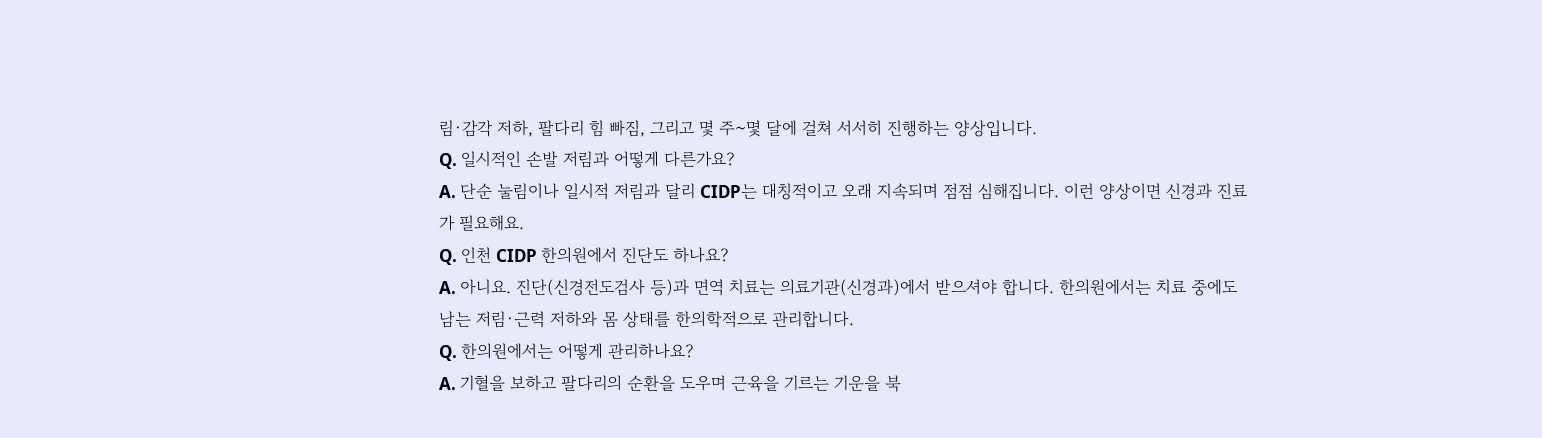림·감각 저하, 팔다리 힘 빠짐, 그리고 몇 주~몇 달에 걸쳐 서서히 진행하는 양상입니다.
Q. 일시적인 손발 저림과 어떻게 다른가요?
A. 단순 눌림이나 일시적 저림과 달리 CIDP는 대칭적이고 오래 지속되며 점점 심해집니다. 이런 양상이면 신경과 진료가 필요해요.
Q. 인천 CIDP 한의원에서 진단도 하나요?
A. 아니요. 진단(신경전도검사 등)과 면역 치료는 의료기관(신경과)에서 받으셔야 합니다. 한의원에서는 치료 중에도 남는 저림·근력 저하와 몸 상태를 한의학적으로 관리합니다.
Q. 한의원에서는 어떻게 관리하나요?
A. 기혈을 보하고 팔다리의 순환을 도우며 근육을 기르는 기운을 북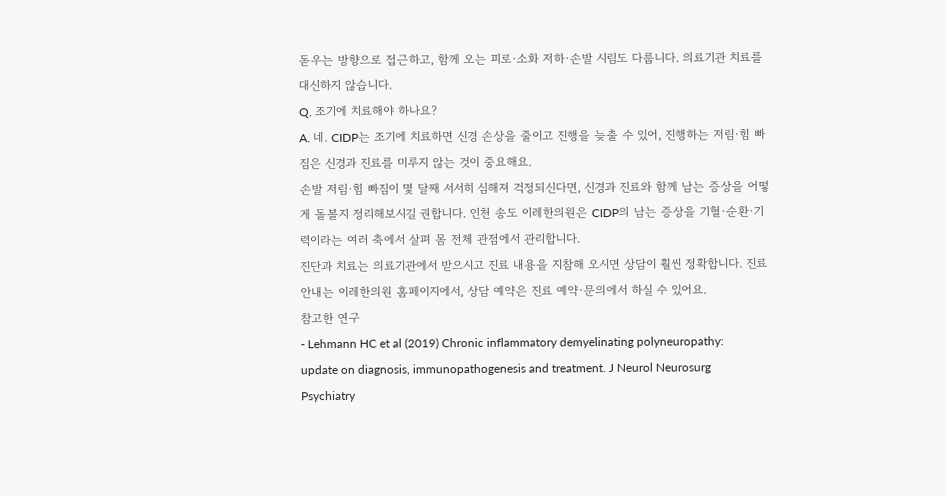돋우는 방향으로 접근하고, 함께 오는 피로·소화 저하·손발 시림도 다룹니다. 의료기관 치료를 대신하지 않습니다.
Q. 조기에 치료해야 하나요?
A. 네. CIDP는 조기에 치료하면 신경 손상을 줄이고 진행을 늦출 수 있어, 진행하는 저림·힘 빠짐은 신경과 진료를 미루지 않는 것이 중요해요.
손발 저림·힘 빠짐이 몇 달째 서서히 심해져 걱정되신다면, 신경과 진료와 함께 남는 증상을 어떻게 돌볼지 정리해보시길 권합니다. 인천 송도 이레한의원은 CIDP의 남는 증상을 기혈·순환·기력이라는 여러 축에서 살펴 몸 전체 관점에서 관리합니다.
진단과 치료는 의료기관에서 받으시고 진료 내용을 지참해 오시면 상담이 훨씬 정확합니다. 진료 안내는 이레한의원 홈페이지에서, 상담 예약은 진료 예약·문의에서 하실 수 있어요.
참고한 연구
- Lehmann HC et al (2019) Chronic inflammatory demyelinating polyneuropathy: update on diagnosis, immunopathogenesis and treatment. J Neurol Neurosurg Psychiatry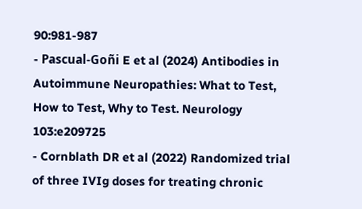90:981-987
- Pascual-Goñi E et al (2024) Antibodies in Autoimmune Neuropathies: What to Test, How to Test, Why to Test. Neurology 103:e209725
- Cornblath DR et al (2022) Randomized trial of three IVIg doses for treating chronic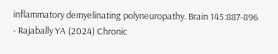inflammatory demyelinating polyneuropathy. Brain 145:887-896
- Rajabally YA (2024) Chronic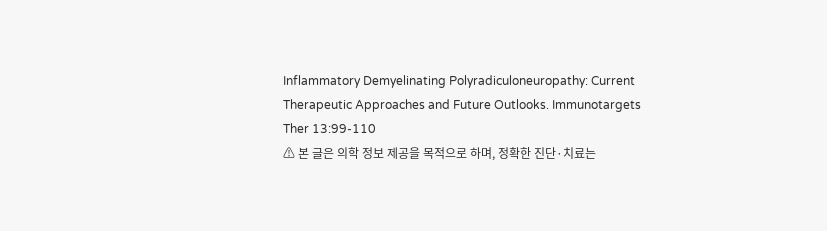Inflammatory Demyelinating Polyradiculoneuropathy: Current Therapeutic Approaches and Future Outlooks. Immunotargets Ther 13:99-110
⚠ 본 글은 의학 정보 제공을 목적으로 하며, 정확한 진단·치료는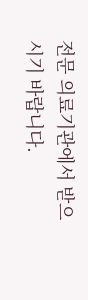전문 의료기관에서 받으시기 바랍니다.